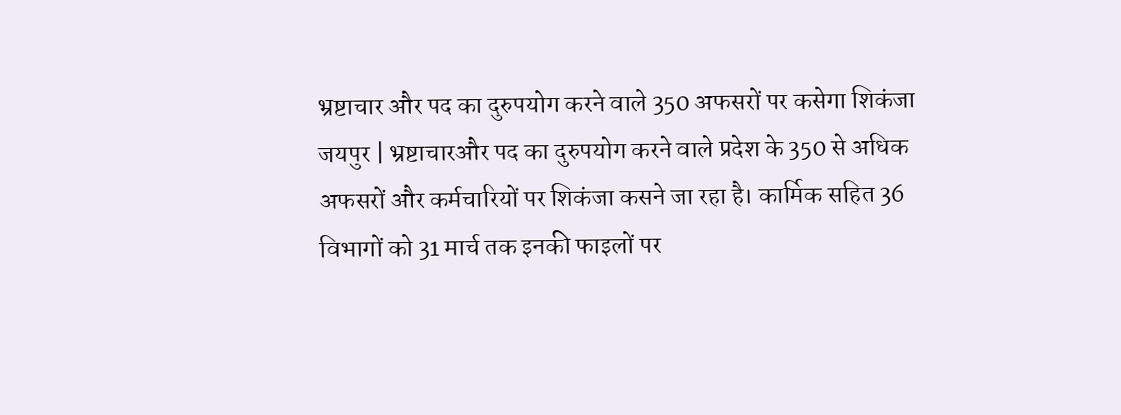भ्रष्टाचार और पद का दुरुपयोग करने वाले 350 अफसरों पर कसेगा शिकंजा
जयपुर | भ्रष्टाचारऔर पद का दुरुपयोग करने वाले प्रदेश के 350 से अधिक अफसरों और कर्मचारियों पर शिकंजा कसने जा रहा है। कार्मिक सहित 36 विभागों को 31 मार्च तक इनकी फाइलों पर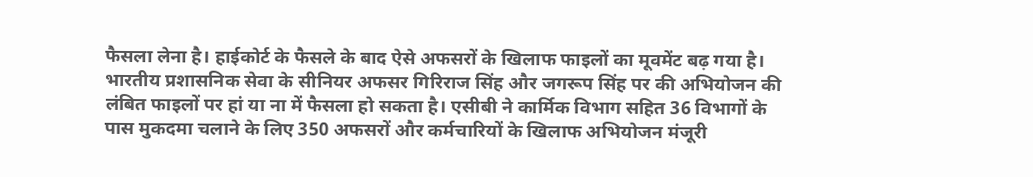फैसला लेना है। हाईकोर्ट के फैसले के बाद ऐसे अफसरों के खिलाफ फाइलों का मूवमेंट बढ़ गया है। भारतीय प्रशासनिक सेवा के सीनियर अफसर गिरिराज सिंह और जगरूप सिंह पर की अभियोजन की लंबित फाइलों पर हां या ना में फैसला हो सकता है। एसीबी ने कार्मिक विभाग सहित 36 विभागों के पास मुकदमा चलाने के लिए 350 अफसरों और कर्मचारियों के खिलाफ अभियोजन मंजूरी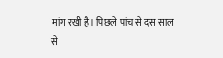मांग रखी है। पिछले पांच से दस साल से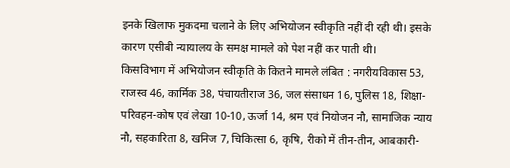इनके खिलाफ मुकदमा चलाने के लिए अभियोजन स्वीकृति नहीं दी रही थी। इसके कारण एसीबी न्यायालय के समक्ष मामले को पेश नहीं कर पाती थी।
किसविभाग में अभियोजन स्वीकृति के कितने मामले लंबित : नगरीयविकास 53, राजस्व 46, कार्मिक 38, पंचायतीराज 36, जल संसाधन 16, पुलिस 18, शिक्षा-परिवहन-कोष एवं लेखा 10-10, ऊर्जा 14, श्रम एवं नियोजन नौ, सामाजिक न्याय नौ, सहकारिता 8, खनिज 7, चिकित्सा 6, कृषि, रीको में तीन-तीन, आबकारी-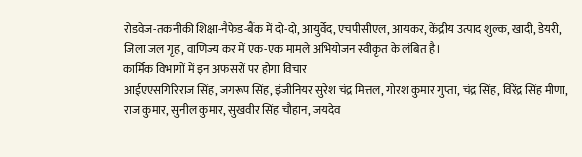रोडवेज-तकनीकी शिक्षा-नैफेड-बैंक में दो-दो, आयुर्वेद, एचपीसीएल, आयकर, केंद्रीय उत्पाद शुल्क, खादी, डेयरी, जिला जल गृह, वाणिज्य कर में एक-एक मामले अभियोजन स्वीकृत के लंबित है।
कार्मिक विभागों में इन अफसरों पर होगा विचार
आईएएसगिरिराज सिंह, जगरूप सिंह, इंजीनियर सुरेश चंद्र मित्तल, गोरश कुमार गुप्ता, चंद्र सिंह, विरेंद्र सिंह मीणा, राज कुमार, सुनील कुमार, सुखवीर सिंह चौहान, जयदेव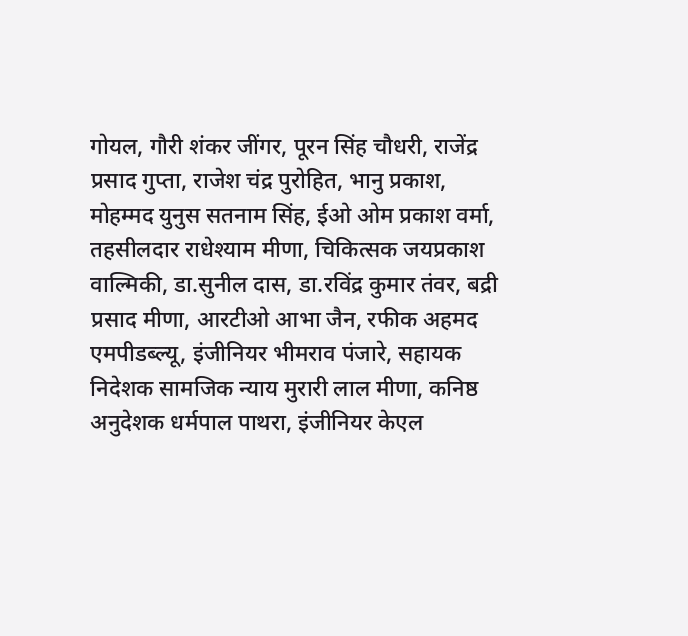गोयल, गौरी शंकर जींगर, पूरन सिंह चौधरी, राजेंद्र प्रसाद गुप्ता, राजेश चंद्र पुरोहित, भानु प्रकाश, मोहम्मद युनुस सतनाम सिंह, ईओ ओम प्रकाश वर्मा, तहसीलदार राधेश्याम मीणा, चिकित्सक जयप्रकाश वाल्मिकी, डा.सुनील दास, डा.रविंद्र कुमार तंवर, बद्री प्रसाद मीणा, आरटीओ आभा जैन, रफीक अहमद एमपीडब्ल्यू, इंजीनियर भीमराव पंजारे, सहायक निदेशक सामजिक न्याय मुरारी लाल मीणा, कनिष्ठ अनुदेशक धर्मपाल पाथरा, इंजीनियर केएल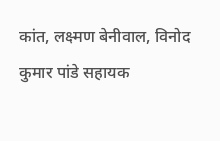कांत, लक्ष्मण बेनीवाल, विनोद कुमार पांडे सहायक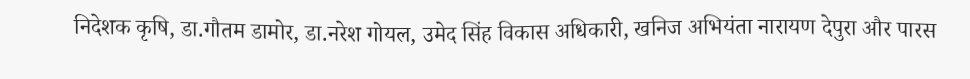निदेशक कृषि, डा.गौतम डामोर, डा.नरेश गोयल, उमेद सिंह विकास अधिकारी, खनिज अभियंता नारायण देपुरा और पारस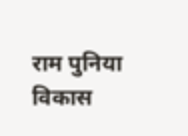राम पुनिया विकास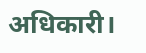अधिकारी।